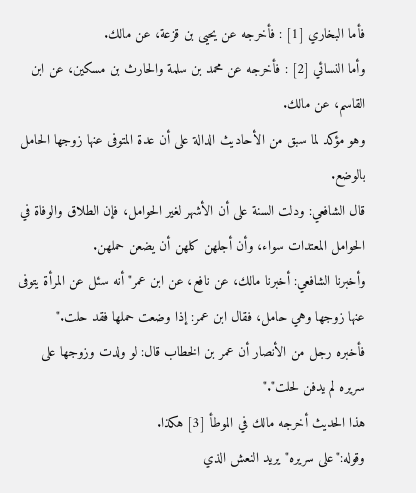فأما البخاري [1] : فأخرجه عن يحيى بن قزعة، عن مالك.
وأما النسائي [2] : فأخرجه عن محمد بن سلمة والحارث بن مسكين، عن ابن القاسم، عن مالك.
وهو مؤكد لما سبق من الأحاديث الدالة على أن عدة المتوفى عنها زوجها الحامل بالوضع.
قال الشافعي: ودلت السنة على أن الأشهر لغير الحوامل، فإن الطلاق والوفاة في الحوامل المعتدات سواء، وأن أجلهن كلهن أن يضعن حملهن.
وأخبرنا الشافعي: أخبرنا مالك، عن نافع، عن ابن عمر"أنه سئل عن المرأة يتوفى عنها زوجها وهي حامل، فقال ابن عمر: إذا وضعت حملها فقد حلت."
فأخبره رجل من الأنصار أن عمر بن الخطاب قال: لو ولدت وزوجها على سريره لم يدفن لحلت"."
هذا الحديث أخرجه مالك في الموطأ [3] هكذا.
وقوله:"على سريره"يريد النعش الذي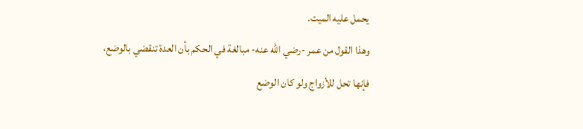يحمل عليه الميت.
وهذا القول من عمر -رضي الله عنه- مبالغة في الحكم بأن العدة تنقضي بالوضع، فإنها تحل للأزواج ولو كان الوضع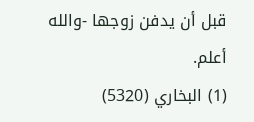قبل أن يدفن زوجها -والله أعلم.
(1) البخاري (5320)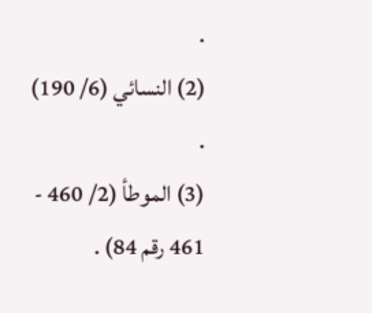.
(2) النسائي (6/ 190) .
(3) الموطأ (2/ 460 - 461 رقم 84) .